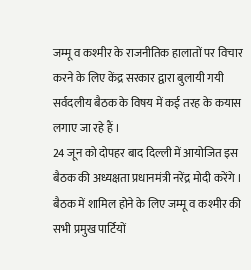जम्मू व कश्मीर के राजनीतिक हालातों पर विचार करने के लिए केंद्र सरकार द्वारा बुलायी गयी सर्वदलीय बैठक के विषय में कई तरह के कयास लगाए जा रहे हैं ।
24 जून को दोपहर बाद दिल्ली में आयोजित इस बैठक की अध्यक्षता प्रधानमंत्री नरेंद्र मोदी करेंगे । बैठक में शामिल होने के लिए जम्मू व कश्मीर की सभी प्रमुख पार्टियों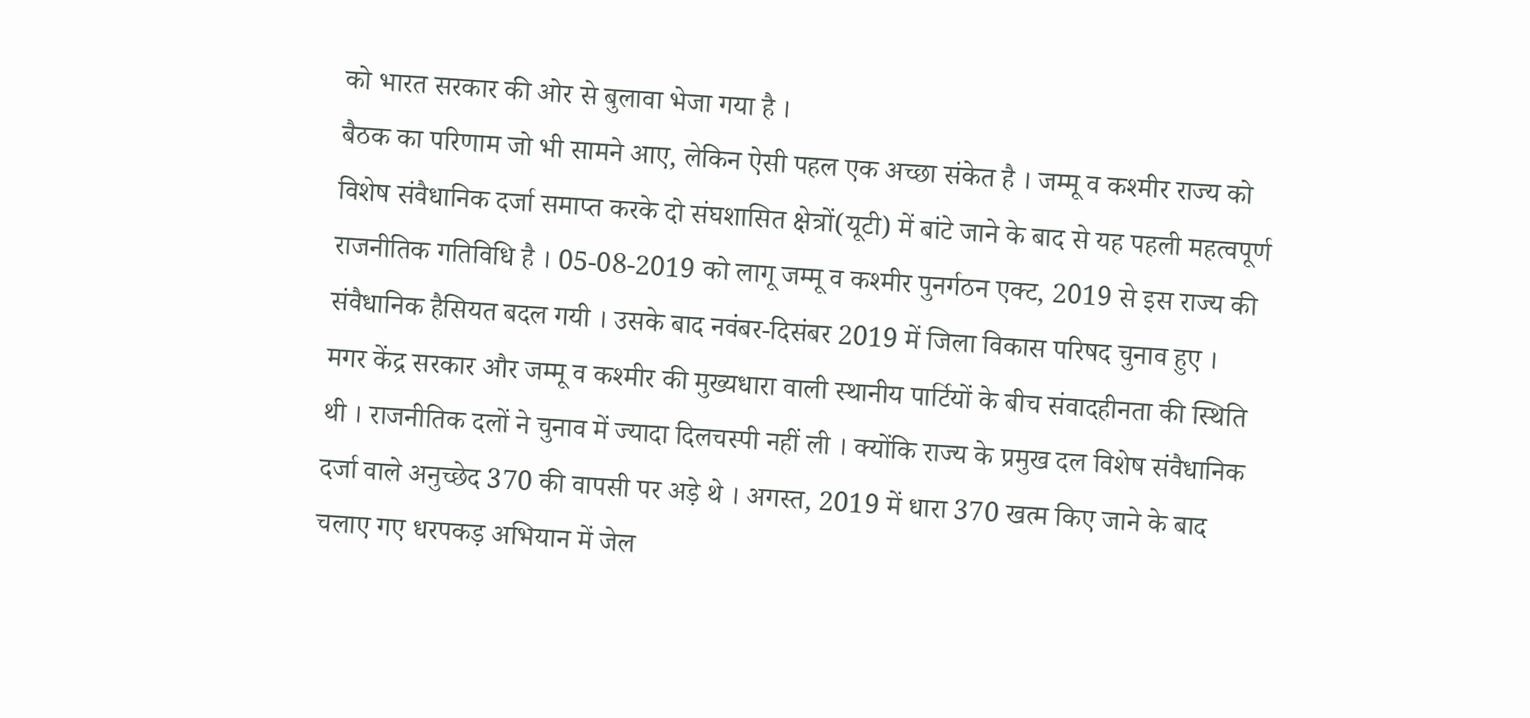को भारत सरकार की ओर से बुलावा भेजा गया है ।
बैठक का परिणाम जो भी सामने आए, लेकिन ऐसी पहल एक अच्छा संकेत है । जम्मू व कश्मीर राज्य को विशेष संवैधानिक दर्जा समाप्त करके दो संघशासित क्षेत्रों(यूटी) में बांटे जाने के बाद से यह पहली महत्वपूर्ण राजनीतिक गतिविधि है । 05-08-2019 को लागू जम्मू व कश्मीर पुनर्गठन एक्ट, 2019 से इस राज्य की संवैधानिक हैसियत बदल गयी । उसके बाद नवंबर-दिसंबर 2019 में जिला विकास परिषद चुनाव हुए । मगर केंद्र सरकार और जम्मू व कश्मीर की मुख्यधारा वाली स्थानीय पार्टियों के बीच संवादहीनता की स्थिति थी । राजनीतिक दलों ने चुनाव में ज्यादा दिलचस्पी नहीं ली । क्योंकि राज्य के प्रमुख दल विशेष संवैधानिक दर्जा वाले अनुच्छेद 370 की वापसी पर अड़े थे । अगस्त, 2019 में धारा 370 खत्म किए जाने के बाद चलाए गए धरपकड़ अभियान में जेल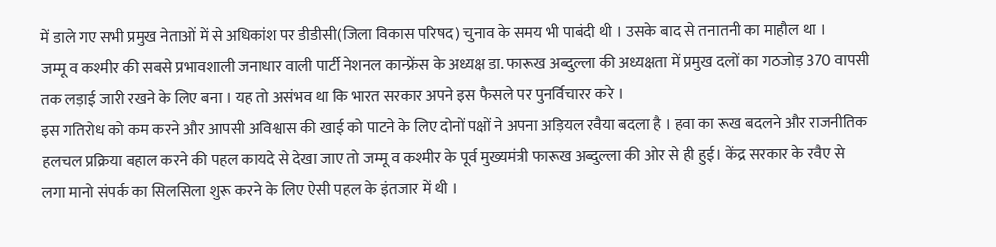में डाले गए सभी प्रमुख नेताओं में से अधिकांश पर डीडीसी(जिला विकास परिषद) चुनाव के समय भी पाबंदी थी । उसके बाद से तनातनी का माहौल था ।
जम्मू व कश्मीर की सबसे प्रभावशाली जनाधार वाली पार्टी नेशनल कान्फ्रेंस के अध्यक्ष डा. फारूख अब्दुल्ला की अध्यक्षता में प्रमुख दलों का गठजोड़ 370 वापसी तक लड़ाई जारी रखने के लिए बना । यह तो असंभव था कि भारत सरकार अपने इस फैसले पर पुनर्विचारर करे ।
इस गतिरोध को कम करने और आपसी अविश्वास की खाई को पाटने के लिए दोनों पक्षों ने अपना अड़ियल रवैया बदला है । हवा का रूख बदलने और राजनीतिक हलचल प्रक्रिया बहाल करने की पहल कायदे से देखा जाए तो जम्मू व कश्मीर के पूर्व मुख्यमंत्री फारूख अब्दुल्ला की ओर से ही हुई। केंद्र सरकार के रवैए से लगा मानो संपर्क का सिलसिला शुरू करने के लिए ऐसी पहल के इंतजार में थी ।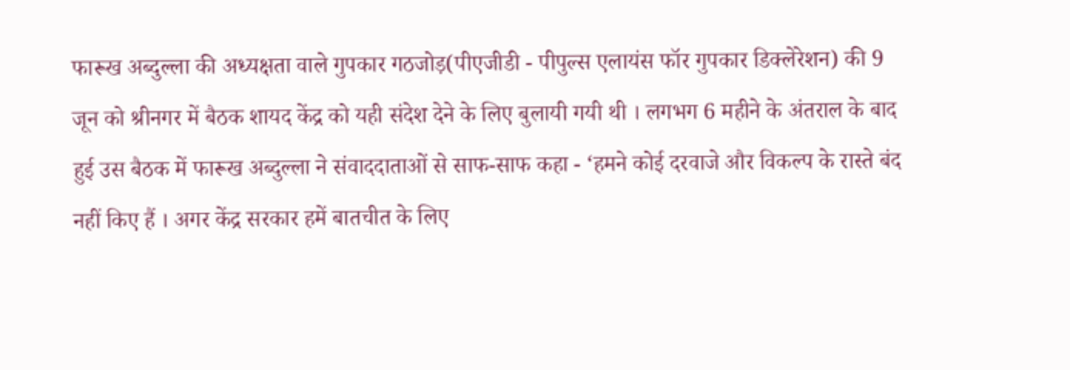फारूख अब्दुल्ला की अध्यक्षता वाले गुपकार गठजोड़(पीएजीडी - पीपुल्स एलायंस फॉर गुपकार डिक्लेरेशन) की 9 जून को श्रीनगर में बैठक शायद केंद्र को यही संदेश देने के लिए बुलायी गयी थी । लगभग 6 महीने के अंतराल के बाद हुई उस बैठक में फारूख अब्दुल्ला ने संवाददाताओं से साफ-साफ कहा - ‘हमने कोई दरवाजे और विकल्प के रास्ते बंद नहीं किए हैं । अगर केंद्र सरकार हमें बातचीत के लिए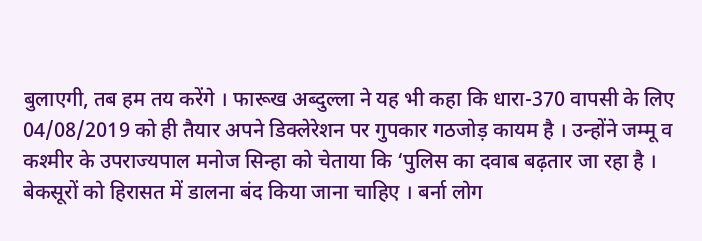बुलाएगी, तब हम तय करेंगे । फारूख अब्दुल्ला ने यह भी कहा कि धारा-370 वापसी के लिए 04/08/2019 को ही तैयार अपने डिक्लेरेशन पर गुपकार गठजोड़ कायम है । उन्होंने जम्मू व कश्मीर के उपराज्यपाल मनोज सिन्हा को चेताया कि ‘पुलिस का दवाब बढ़तार जा रहा है । बेकसूरों को हिरासत में डालना बंद किया जाना चाहिए । बर्ना लोग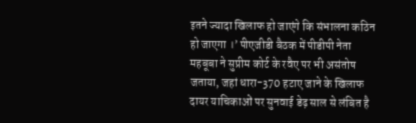इतने ज्यादा खिलाफ हो जाएंगे कि संभालना कठिन हो जाएगा ।’ पीएजीडी बैठक में पीडीपी नेता महबूबा ने सुप्रीम कोर्ट के रवैए पर भी असंतोष जताया, जहां धारा-370 हटाए जाने के खिलाफ दायर याचिकाओं पर सुनवाई डेढ़ साल से लंबित है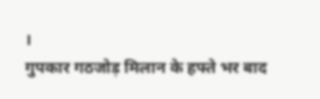।
गुपकार गठजोड़ मिलान के हफ्ते भर बाद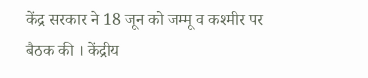केंद्र सरकार ने 18 जून को जम्मू व कश्मीर पर बैठक की । केंद्रीय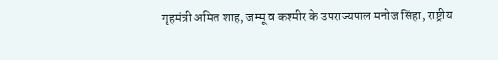गृहमंत्री अमित शाह, जम्मू व कश्मीर के उपराज्यपाल मनोज सिंहा, राष्ट्रीय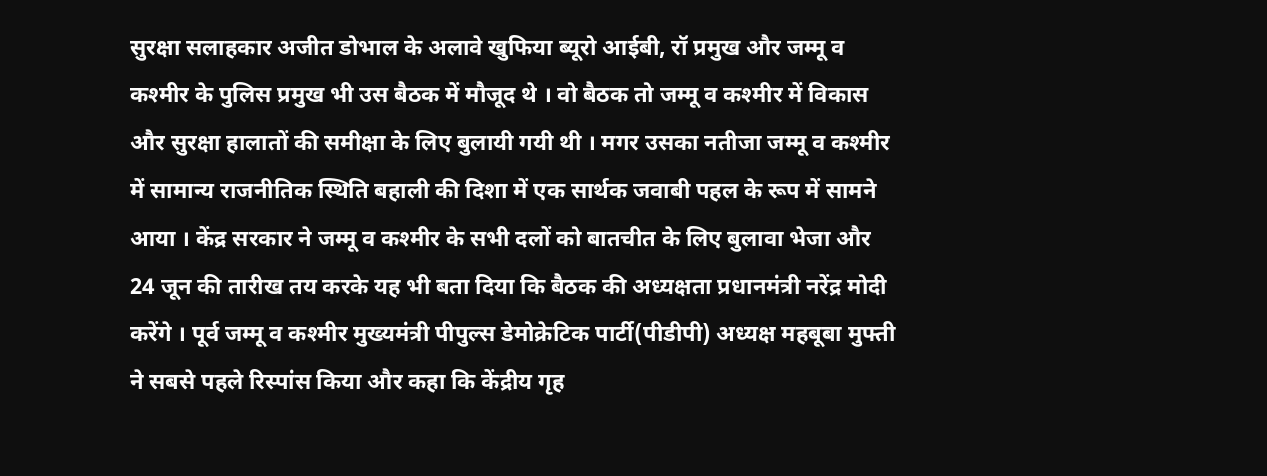सुरक्षा सलाहकार अजीत डोभाल के अलावे खुफिया ब्यूरो आईबी, रॉ प्रमुख और जम्मू व कश्मीर के पुलिस प्रमुख भी उस बैठक में मौजूद थे । वो बैठक तो जम्मू व कश्मीर में विकास और सुरक्षा हालातों की समीक्षा के लिए बुलायी गयी थी । मगर उसका नतीजा जम्मू व कश्मीर में सामान्य राजनीतिक स्थिति बहाली की दिशा में एक सार्थक जवाबी पहल के रूप में सामने आया । केंद्र सरकार ने जम्मू व कश्मीर के सभी दलों को बातचीत के लिए बुलावा भेजा और 24 जून की तारीख तय करके यह भी बता दिया कि बैठक की अध्यक्षता प्रधानमंत्री नरेंद्र मोदी करेंगे । पूर्व जम्मू व कश्मीर मुख्यमंत्री पीपुल्स डेमोक्रेटिक पार्टी(पीडीपी) अध्यक्ष महबूबा मुफ्ती ने सबसे पहले रिस्पांस किया और कहा कि केंद्रीय गृह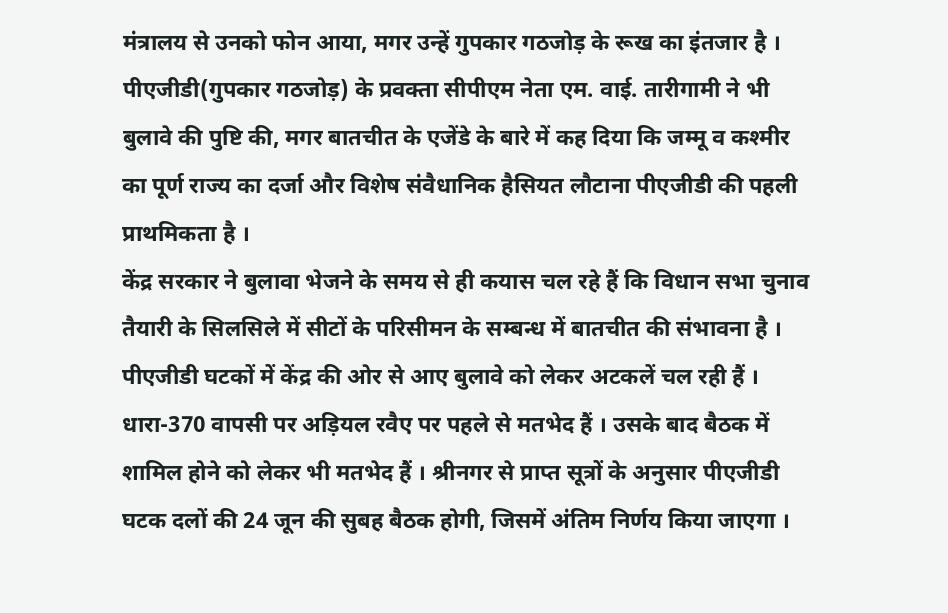मंत्रालय से उनको फोन आया, मगर उन्हें गुपकार गठजोड़ के रूख का इंतजार है ।
पीएजीडी(गुपकार गठजोड़) के प्रवक्ता सीपीएम नेता एम. वाई. तारीगामी ने भी बुलावे की पुष्टि की, मगर बातचीत के एजेंडे के बारे में कह दिया कि जम्मू व कश्मीर का पूर्ण राज्य का दर्जा और विशेष संवैधानिक हैसियत लौटाना पीएजीडी की पहली प्राथमिकता है ।
केंद्र सरकार ने बुलावा भेजने के समय से ही कयास चल रहे हैं कि विधान सभा चुनाव तैयारी के सिलसिले में सीटों के परिसीमन के सम्बन्ध में बातचीत की संभावना है । पीएजीडी घटकों में केंद्र की ओर से आए बुलावे को लेकर अटकलें चल रही हैं । धारा-370 वापसी पर अड़ियल रवैए पर पहले से मतभेद हैं । उसके बाद बैठक में शामिल होने को लेकर भी मतभेद हैं । श्रीनगर से प्राप्त सूत्रों के अनुसार पीएजीडी घटक दलों की 24 जून की सुबह बैठक होगी, जिसमें अंतिम निर्णय किया जाएगा ।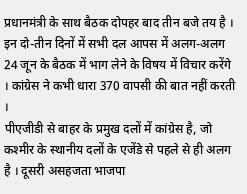प्रधानमंत्री के साथ बैठक दोपहर बाद तीन बजे तय है । इन दो-तीन दिनों में सभी दल आपस में अलग-अलग 24 जून के बैठक में भाग लेने के विषय में विचार करेंगे । कांग्रेस ने कभी धारा 370 वापसी की बात नहीं करती ।
पीएजीडी से बाहर के प्रमुख दलों में कांग्रेस है, जो कश्मीर के स्थानीय दलों के एजेंडे से पहले से ही अलग है । दूसरी असहजता भाजपा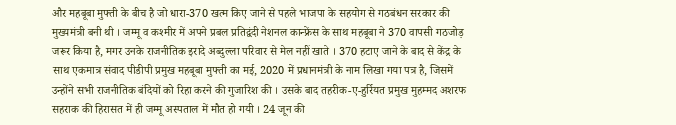और महबूबा मुफ्ती के बीच है जो धारा-370 खत्म किए जाने से पहले भाजपा के सहयोग से गठबंधन सरकार की मुख्यमंत्री बनी थी । जम्मू व कश्मीर में अपने प्रबल प्रतिद्वंदी नेशनल कान्फ्रेंस के साथ महबूबा ने 370 वापसी गठजोड़ जरूर किया है, मगर उनके राजनीतिक इरादे अब्दुल्ला परिवार से मेल नहीं खाते । 370 हटाए जाने के बाद से केंद्र के साथ एकमात्र संवाद पीडीपी प्रमुख महबूबा मुफ्ती का मई, 2020 में प्रधानमंत्री के नाम लिखा गया पत्र है, जिसमें उन्होंने सभी राजनीतिक बंदियों को रिहा करने की गुजारिश की । उसके बाद तहरीक-ए-हुर्रियत प्रमुख मुहम्मद अशरफ सहराक की हिरासत में ही जम्मू अस्पताल में मौत हो गयी । 24 जून की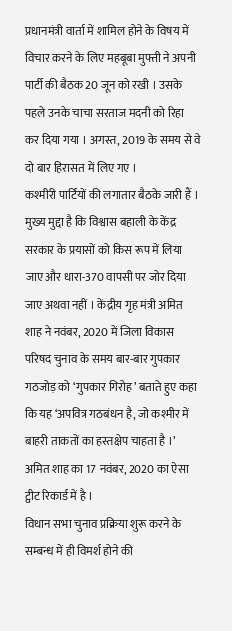प्रधानमंत्री वार्ता में शामिल होने के विषय में विचार करने के लिए महबूबा मुफ्ती ने अपनी पार्टी की बैठक 20 जून को रखी । उसके पहले उनके चाचा सरताज मदनी को रिहा कर दिया गया । अगस्त, 2019 के समय से वे दो बार हिरासत में लिए गए ।
कश्मीरी पार्टियों की लगातार बैठके जारी हैं । मुख्य मुद्दा है कि विश्वास बहाली के केंद्र सरकार के प्रयासों को किस रूप में लिया जाए और धारा-370 वापसी पर जोर दिया जाए अथवा नहीं । केंद्रीय गृह मंत्री अमित शाह ने नवंबर, 2020 में जिला विकास परिषद चुनाव के समय बार-बार गुपकार गठजोड़ को ‘गुपकार गिरोह’ बताते हुए कहा कि यह ‘अपवित्र गठबंधन है, जो कश्मीर में बाहरी ताकतों का हस्तक्षेप चाहता है ।’ अमित शाह का 17 नवंबर, 2020 का ऐसा ट्वीट रिकार्ड में है ।
विधान सभा चुनाव प्रक्रिया शुरू करने के सम्बन्ध में ही विमर्श होने की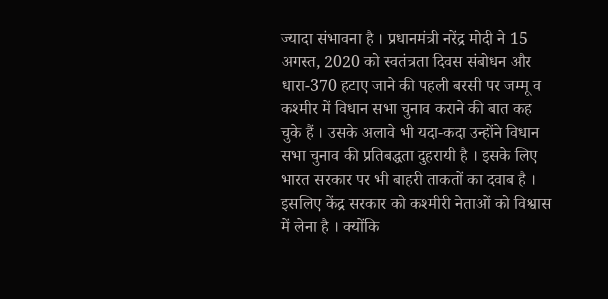ज्यादा संभावना है । प्रधानमंत्री नरेंद्र मोदी ने 15 अगस्त, 2020 को स्वतंत्रता दिवस संबोधन और धारा-370 हटाए जाने की पहली बरसी पर जम्मू व कश्मीर में विधान सभा चुनाव कराने की बात कह चुके हैं । उसके अलावे भी यदा-कदा उन्होंने विधान सभा चुनाव की प्रतिबद्धता दुहरायी है । इसके लिए भारत सरकार पर भी बाहरी ताकतों का दवाब है । इसलिए केंद्र सरकार को कश्मीरी नेताओं को विश्वास में लेना है । क्योंकि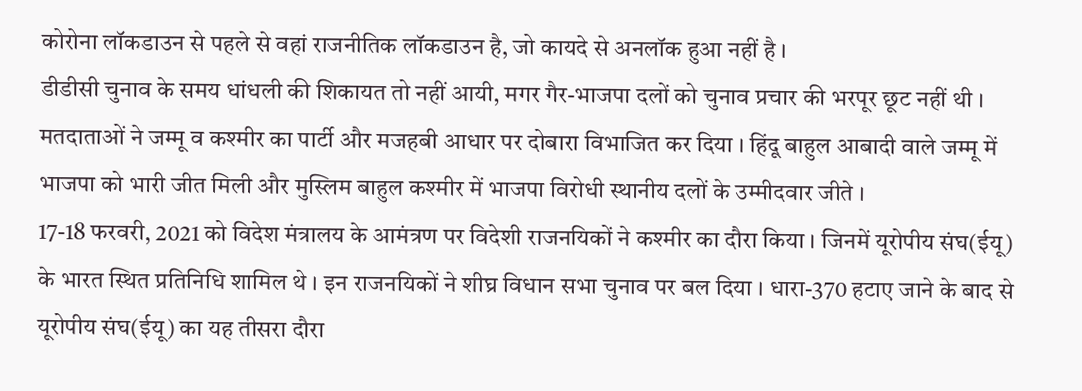कोरोना लॉकडाउन से पहले से वहां राजनीतिक लॉकडाउन है, जो कायदे से अनलॉक हुआ नहीं है ।
डीडीसी चुनाव के समय धांधली की शिकायत तो नहीं आयी, मगर गैर-भाजपा दलों को चुनाव प्रचार की भरपूर छूट नहीं थी । मतदाताओं ने जम्मू व कश्मीर का पार्टी और मजहबी आधार पर दोबारा विभाजित कर दिया । हिंदू बाहुल आबादी वाले जम्मू में भाजपा को भारी जीत मिली और मुस्लिम बाहुल कश्मीर में भाजपा विरोधी स्थानीय दलों के उम्मीदवार जीते ।
17-18 फरवरी, 2021 को विदेश मंत्रालय के आमंत्रण पर विदेशी राजनयिकों ने कश्मीर का दौरा किया । जिनमें यूरोपीय संघ(ईयू) के भारत स्थित प्रतिनिधि शामिल थे । इन राजनयिकों ने शीघ्र विधान सभा चुनाव पर बल दिया । धारा-370 हटाए जाने के बाद से यूरोपीय संघ(ईयू) का यह तीसरा दौरा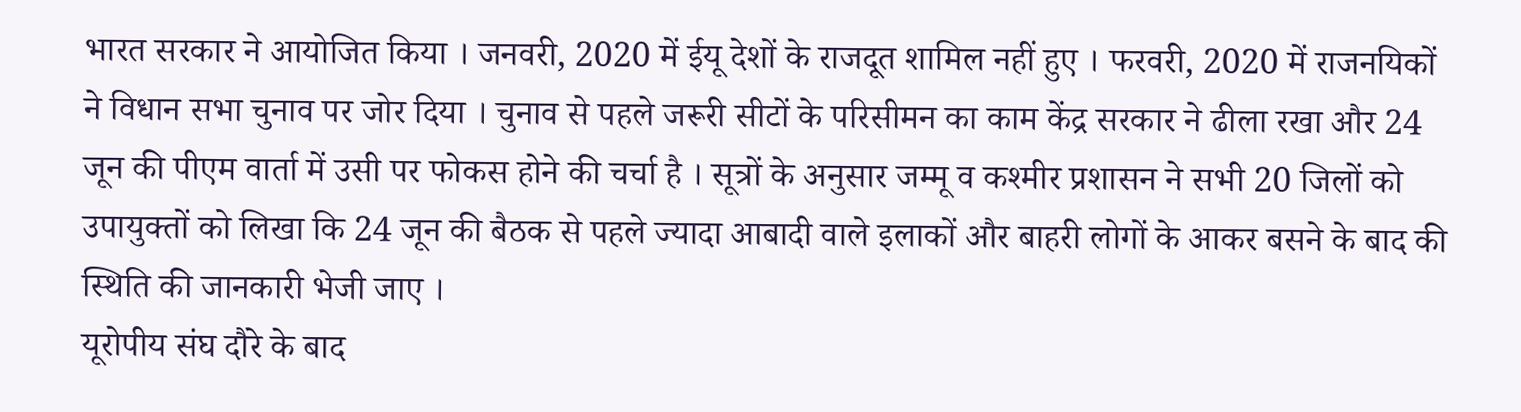भारत सरकार ने आयोजित किया । जनवरी, 2020 में ईयू देशों के राजदूत शामिल नहीं हुए । फरवरी, 2020 में राजनयिकों ने विधान सभा चुनाव पर जोर दिया । चुनाव से पहले जरूरी सीटों के परिसीमन का काम केंद्र सरकार ने ढीला रखा और 24 जून की पीएम वार्ता में उसी पर फोकस होने की चर्चा है । सूत्रों के अनुसार जम्मू व कश्मीर प्रशासन ने सभी 20 जिलों को उपायुक्तों को लिखा कि 24 जून की बैठक से पहले ज्यादा आबादी वाले इलाकों और बाहरी लोगों के आकर बसने के बाद की स्थिति की जानकारी भेजी जाए ।
यूरोपीय संघ दौरे के बाद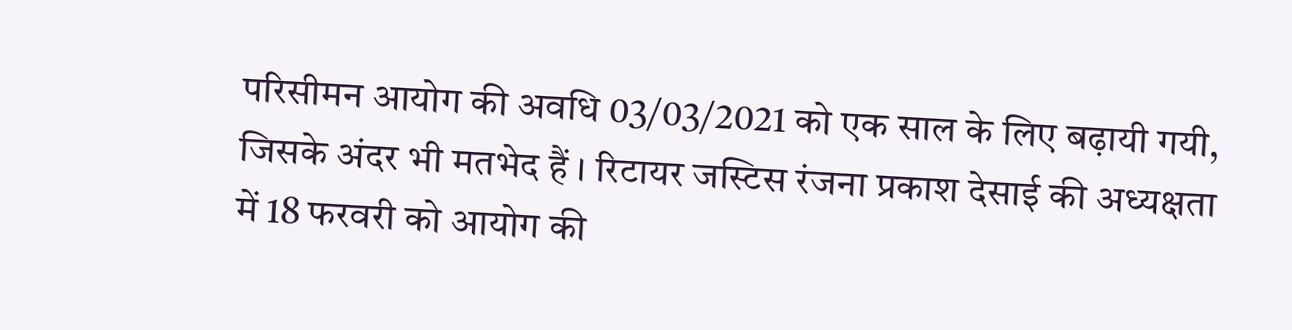परिसीमन आयोग की अवधि 03/03/2021 को एक साल के लिए बढ़ायी गयी, जिसके अंदर भी मतभेद हैं । रिटायर जस्टिस रंजना प्रकाश देसाई की अध्यक्षता में 18 फरवरी को आयोग की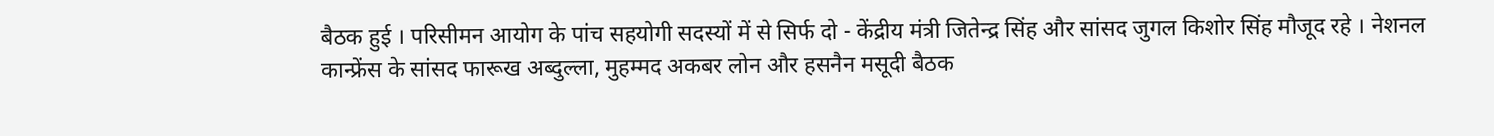बैठक हुई । परिसीमन आयोग के पांच सहयोगी सदस्यों में से सिर्फ दो - केंद्रीय मंत्री जितेन्द्र सिंह और सांसद जुगल किशोर सिंह मौजूद रहे । नेशनल कान्फ्रेंस के सांसद फारूख अब्दुल्ला, मुहम्मद अकबर लोन और हसनैन मसूदी बैठक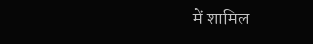में शामिल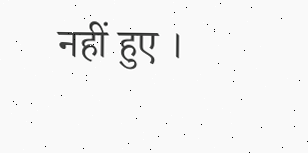नहीं हुए ।